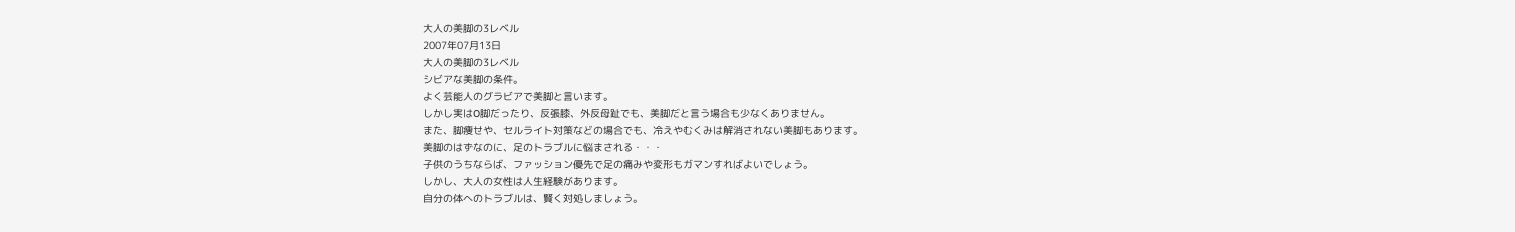大人の美脚の3レベル
2007年07月13日
大人の美脚の3レベル
シビアな美脚の条件。
よく芸能人のグラビアで美脚と言います。
しかし実はO脚だったり、反張膝、外反母趾でも、美脚だと言う場合も少なくありません。
また、脚痩せや、セルライト対策などの場合でも、冷えやむくみは解消されない美脚もあります。
美脚のはずなのに、足のトラブルに悩まされる・・・
子供のうちならば、ファッション優先で足の痛みや変形もガマンすればよいでしょう。
しかし、大人の女性は人生経験があります。
自分の体へのトラブルは、賢く対処しましょう。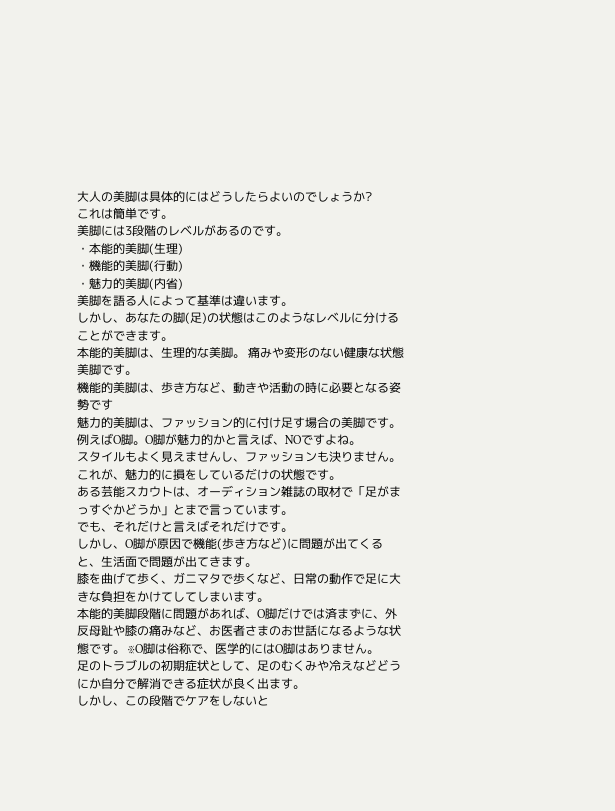大人の美脚は具体的にはどうしたらよいのでしょうか?
これは簡単です。
美脚には3段階のレベルがあるのです。
・本能的美脚(生理)
・機能的美脚(行動)
・魅力的美脚(内省)
美脚を語る人によって基準は違います。
しかし、あなたの脚(足)の状態はこのようなレベルに分けることができます。
本能的美脚は、生理的な美脚。 痛みや変形のない健康な状態美脚です。
機能的美脚は、歩き方など、動きや活動の時に必要となる姿勢です
魅力的美脚は、ファッション的に付け足す場合の美脚です。
例えばO脚。O脚が魅力的かと言えば、NOですよね。
スタイルもよく見えませんし、ファッションも決りません。
これが、魅力的に損をしているだけの状態です。
ある芸能スカウトは、オーディション雑誌の取材で「足がまっすぐかどうか」とまで言っています。
でも、それだけと言えばそれだけです。
しかし、O脚が原因で機能(歩き方など)に問題が出てくると、生活面で問題が出てきます。
膝を曲げて歩く、ガニマタで歩くなど、日常の動作で足に大きな負担をかけてしてしまいます。
本能的美脚段階に問題があれば、O脚だけでは済まずに、外反母趾や膝の痛みなど、お医者さまのお世話になるような状態です。 ※O脚は俗称で、医学的にはO脚はありません。
足のトラブルの初期症状として、足のむくみや冷えなどどうにか自分で解消できる症状が良く出ます。
しかし、この段階でケアをしないと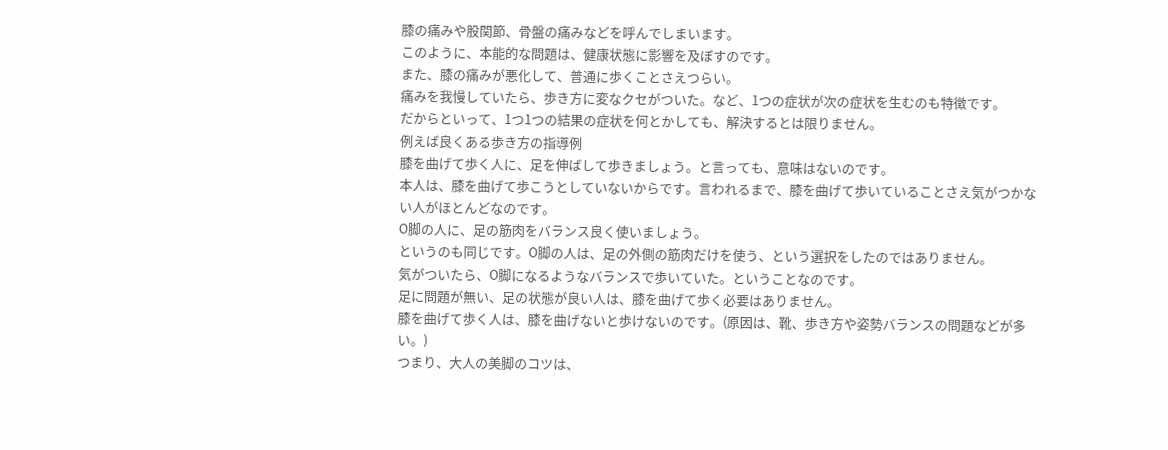膝の痛みや股関節、骨盤の痛みなどを呼んでしまいます。
このように、本能的な問題は、健康状態に影響を及ぼすのです。
また、膝の痛みが悪化して、普通に歩くことさえつらい。
痛みを我慢していたら、歩き方に変なクセがついた。など、1つの症状が次の症状を生むのも特徴です。
だからといって、1つ1つの結果の症状を何とかしても、解決するとは限りません。
例えば良くある歩き方の指導例
膝を曲げて歩く人に、足を伸ばして歩きましょう。と言っても、意味はないのです。
本人は、膝を曲げて歩こうとしていないからです。言われるまで、膝を曲げて歩いていることさえ気がつかない人がほとんどなのです。
O脚の人に、足の筋肉をバランス良く使いましょう。
というのも同じです。O脚の人は、足の外側の筋肉だけを使う、という選択をしたのではありません。
気がついたら、O脚になるようなバランスで歩いていた。ということなのです。
足に問題が無い、足の状態が良い人は、膝を曲げて歩く必要はありません。
膝を曲げて歩く人は、膝を曲げないと歩けないのです。(原因は、靴、歩き方や姿勢バランスの問題などが多い。)
つまり、大人の美脚のコツは、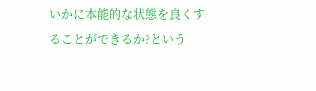いかに本能的な状態を良くすることができるか?という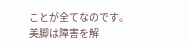ことが全てなのです。
美脚は障害を解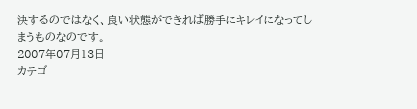決するのではなく、良い状態ができれば勝手にキレイになってしまうものなのです。
2007年07月13日
カテゴ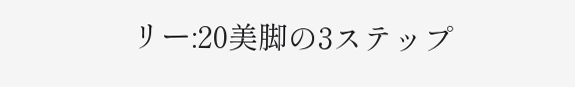リー:20美脚の3ステップ